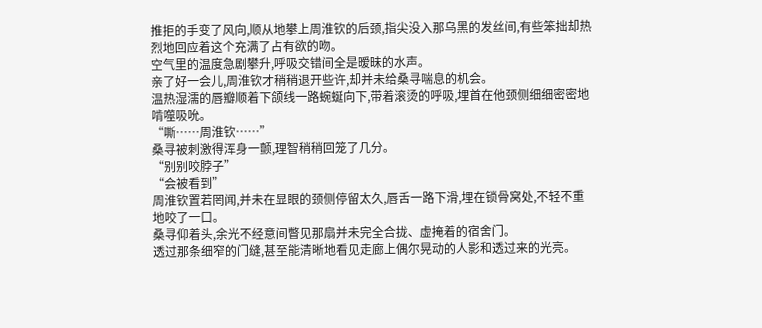推拒的手变了风向,顺从地攀上周淮钦的后颈,指尖没入那乌黑的发丝间,有些笨拙却热烈地回应着这个充满了占有欲的吻。
空气里的温度急剧攀升,呼吸交错间全是暧昧的水声。
亲了好一会儿,周淮钦才稍稍退开些许,却并未给桑寻喘息的机会。
温热湿濡的唇瓣顺着下颌线一路蜿蜒向下,带着滚烫的呼吸,埋首在他颈侧细细密密地啃噬吸吮。
“嘶……周淮钦……”
桑寻被刺激得浑身一颤,理智稍稍回笼了几分。
“别别咬脖子”
“会被看到”
周淮钦置若罔闻,并未在显眼的颈侧停留太久,唇舌一路下滑,埋在锁骨窝处,不轻不重地咬了一口。
桑寻仰着头,余光不经意间瞥见那扇并未完全合拢、虚掩着的宿舍门。
透过那条细窄的门缝,甚至能清晰地看见走廊上偶尔晃动的人影和透过来的光亮。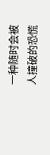一种随时会被人撞破的恐慌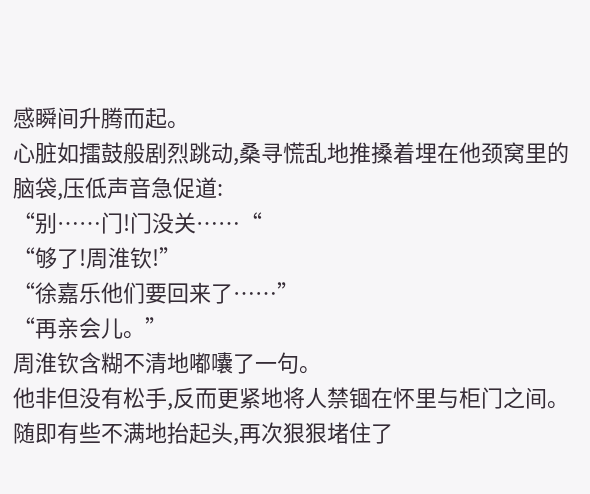感瞬间升腾而起。
心脏如擂鼓般剧烈跳动,桑寻慌乱地推搡着埋在他颈窝里的脑袋,压低声音急促道:
“别……门!门没关……“
“够了!周淮钦!”
“徐嘉乐他们要回来了……”
“再亲会儿。”
周淮钦含糊不清地嘟囔了一句。
他非但没有松手,反而更紧地将人禁锢在怀里与柜门之间。
随即有些不满地抬起头,再次狠狠堵住了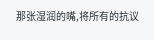那张湿润的嘴,将所有的抗议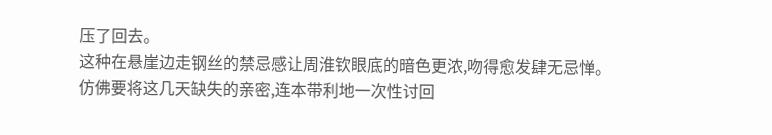压了回去。
这种在悬崖边走钢丝的禁忌感让周淮钦眼底的暗色更浓,吻得愈发肆无忌惮。
仿佛要将这几天缺失的亲密,连本带利地一次性讨回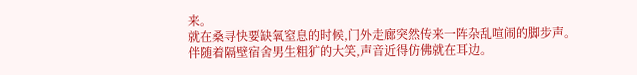来。
就在桑寻快要缺氧窒息的时候,门外走廊突然传来一阵杂乱喧闹的脚步声。
伴随着隔壁宿舍男生粗犷的大笑,声音近得仿佛就在耳边。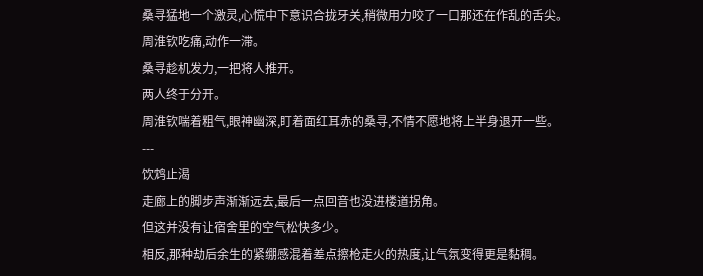桑寻猛地一个激灵,心慌中下意识合拢牙关,稍微用力咬了一口那还在作乱的舌尖。
周淮钦吃痛,动作一滞。
桑寻趁机发力,一把将人推开。
两人终于分开。
周淮钦喘着粗气,眼神幽深,盯着面红耳赤的桑寻,不情不愿地将上半身退开一些。
---
饮鸩止渴
走廊上的脚步声渐渐远去,最后一点回音也没进楼道拐角。
但这并没有让宿舍里的空气松快多少。
相反,那种劫后余生的紧绷感混着差点擦枪走火的热度,让气氛变得更是黏稠。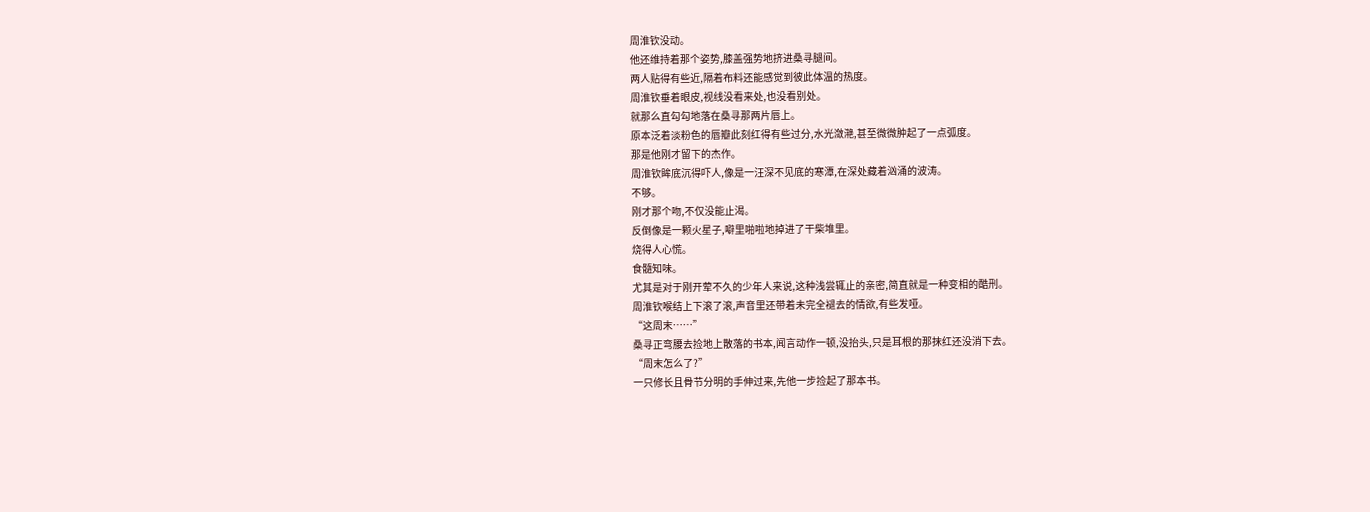周淮钦没动。
他还维持着那个姿势,膝盖强势地挤进桑寻腿间。
两人贴得有些近,隔着布料还能感觉到彼此体温的热度。
周淮钦垂着眼皮,视线没看来处,也没看别处。
就那么直勾勾地落在桑寻那两片唇上。
原本泛着淡粉色的唇瓣此刻红得有些过分,水光潋滟,甚至微微肿起了一点弧度。
那是他刚才留下的杰作。
周淮钦眸底沉得吓人,像是一汪深不见底的寒潭,在深处藏着汹涌的波涛。
不够。
刚才那个吻,不仅没能止渴。
反倒像是一颗火星子,噼里啪啦地掉进了干柴堆里。
烧得人心慌。
食髓知味。
尤其是对于刚开荤不久的少年人来说,这种浅尝辄止的亲密,简直就是一种变相的酷刑。
周淮钦喉结上下滚了滚,声音里还带着未完全褪去的情欲,有些发哑。
“这周末……”
桑寻正弯腰去捡地上散落的书本,闻言动作一顿,没抬头,只是耳根的那抹红还没消下去。
“周末怎么了?”
一只修长且骨节分明的手伸过来,先他一步捡起了那本书。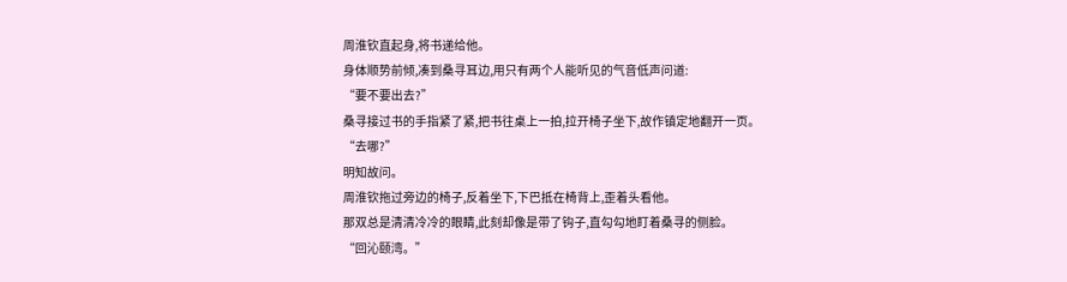周淮钦直起身,将书递给他。
身体顺势前倾,凑到桑寻耳边,用只有两个人能听见的气音低声问道:
“要不要出去?”
桑寻接过书的手指紧了紧,把书往桌上一拍,拉开椅子坐下,故作镇定地翻开一页。
“去哪?”
明知故问。
周淮钦拖过旁边的椅子,反着坐下,下巴抵在椅背上,歪着头看他。
那双总是清清冷冷的眼睛,此刻却像是带了钩子,直勾勾地盯着桑寻的侧脸。
“回沁颐湾。”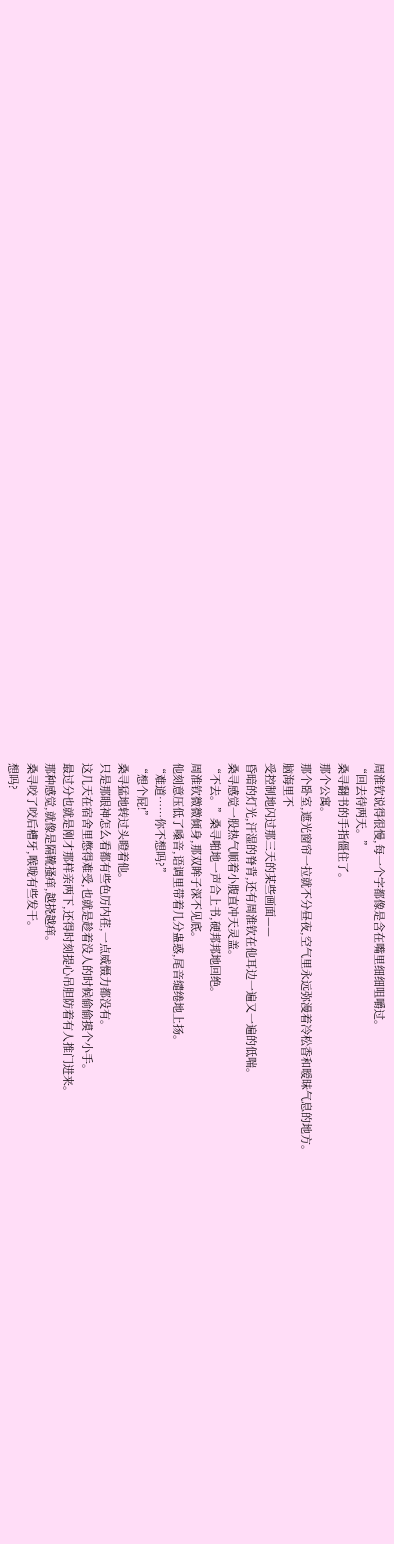周淮钦说得很慢,每一个字都像是含在嘴里细细咀嚼过。
“回去待两天。”
桑寻翻书的手指僵住了。
那个公寓。
那个卧室,遮光窗帘一拉就不分昼夜,空气里永远弥漫着冷松香和暧昧气息的地方。
脑海里不
受控制地闪过那三天的某些画面——
昏暗的灯光,汗湿的脊背,还有周淮钦在他耳边一遍又一遍的低喘。
桑寻感觉一股热气顺着小腹直冲天灵盖。
“不去。”桑寻啪地一声合上书,硬邦邦地回绝。
周淮钦微微倾身,那双眸子深不见底。
他刻意压低了嗓音,语调里带着几分蛊惑,尾音缱绻地上扬。
“难道……你不想吗?”
“想个屁!”
桑寻猛地转过头瞪着他。
只是那眼神怎么看都有些色厉内荏,一点威慑力都没有。
这几天在宿舍里憋得难受,也就是趁着没人的时候偷偷摸个小手。
最过分也就是刚才那样亲两下,还得时刻提心吊胆防着有人推门进来。
那种感觉,就像是隔靴搔痒,越挠越痒。
桑寻咬了咬后槽牙,喉咙有些发干。
想吗?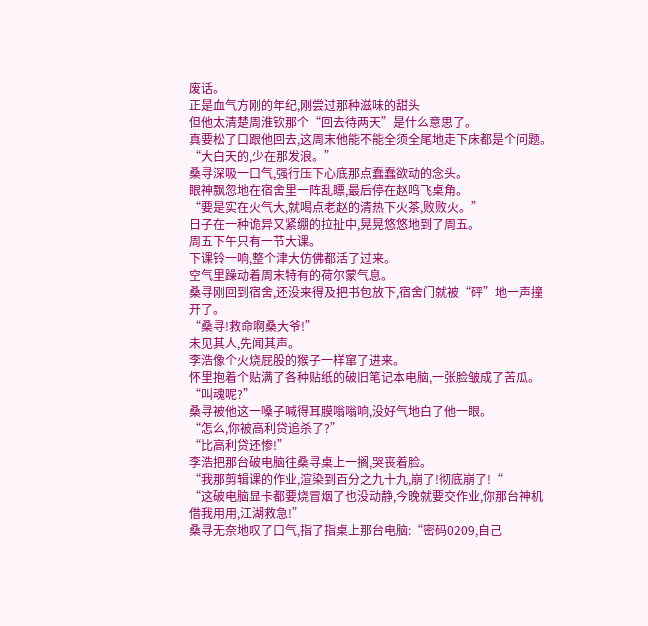废话。
正是血气方刚的年纪,刚尝过那种滋味的甜头
但他太清楚周淮钦那个“回去待两天”是什么意思了。
真要松了口跟他回去,这周末他能不能全须全尾地走下床都是个问题。
“大白天的,少在那发浪。”
桑寻深吸一口气,强行压下心底那点蠢蠢欲动的念头。
眼神飘忽地在宿舍里一阵乱瞟,最后停在赵鸣飞桌角。
“要是实在火气大,就喝点老赵的清热下火茶,败败火。”
日子在一种诡异又紧绷的拉扯中,晃晃悠悠地到了周五。
周五下午只有一节大课。
下课铃一响,整个津大仿佛都活了过来。
空气里躁动着周末特有的荷尔蒙气息。
桑寻刚回到宿舍,还没来得及把书包放下,宿舍门就被“砰”地一声撞开了。
“桑寻!救命啊桑大爷!”
未见其人,先闻其声。
李浩像个火烧屁股的猴子一样窜了进来。
怀里抱着个贴满了各种贴纸的破旧笔记本电脑,一张脸皱成了苦瓜。
“叫魂呢?”
桑寻被他这一嗓子喊得耳膜嗡嗡响,没好气地白了他一眼。
“怎么,你被高利贷追杀了?”
“比高利贷还惨!”
李浩把那台破电脑往桑寻桌上一搁,哭丧着脸。
“我那剪辑课的作业,渲染到百分之九十九,崩了!彻底崩了!“
“这破电脑显卡都要烧冒烟了也没动静,今晚就要交作业,你那台神机借我用用,江湖救急!”
桑寻无奈地叹了口气,指了指桌上那台电脑:“密码0209,自己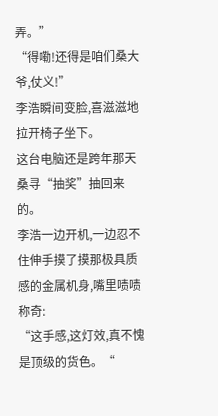弄。”
“得嘞!还得是咱们桑大爷,仗义!”
李浩瞬间变脸,喜滋滋地拉开椅子坐下。
这台电脑还是跨年那天桑寻“抽奖”抽回来的。
李浩一边开机,一边忍不住伸手摸了摸那极具质感的金属机身,嘴里啧啧称奇:
“这手感,这灯效,真不愧是顶级的货色。“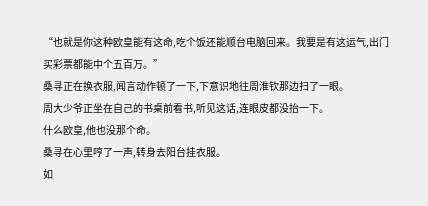“也就是你这种欧皇能有这命,吃个饭还能顺台电脑回来。我要是有这运气,出门买彩票都能中个五百万。”
桑寻正在换衣服,闻言动作顿了一下,下意识地往周淮钦那边扫了一眼。
周大少爷正坐在自己的书桌前看书,听见这话,连眼皮都没抬一下。
什么欧皇,他也没那个命。
桑寻在心里哼了一声,转身去阳台挂衣服。
如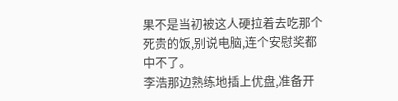果不是当初被这人硬拉着去吃那个死贵的饭,别说电脑,连个安慰奖都中不了。
李浩那边熟练地插上优盘,准备开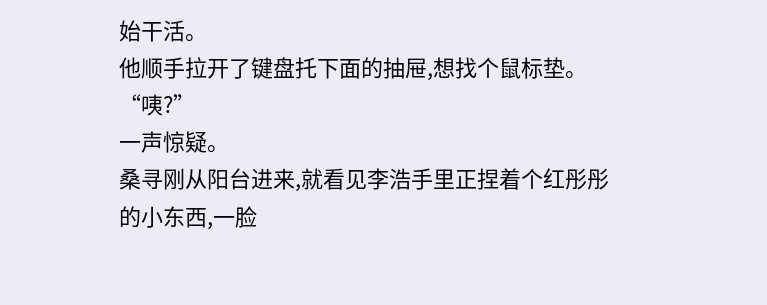始干活。
他顺手拉开了键盘托下面的抽屉,想找个鼠标垫。
“咦?”
一声惊疑。
桑寻刚从阳台进来,就看见李浩手里正捏着个红彤彤的小东西,一脸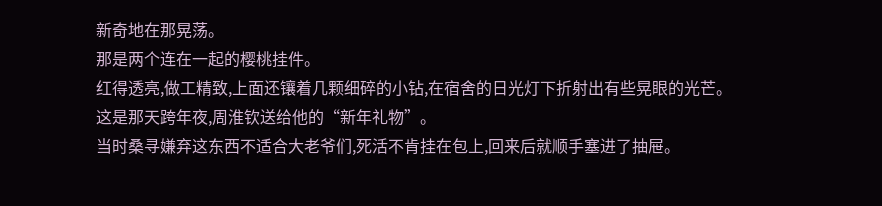新奇地在那晃荡。
那是两个连在一起的樱桃挂件。
红得透亮,做工精致,上面还镶着几颗细碎的小钻,在宿舍的日光灯下折射出有些晃眼的光芒。
这是那天跨年夜,周淮钦送给他的“新年礼物”。
当时桑寻嫌弃这东西不适合大老爷们,死活不肯挂在包上,回来后就顺手塞进了抽屉。